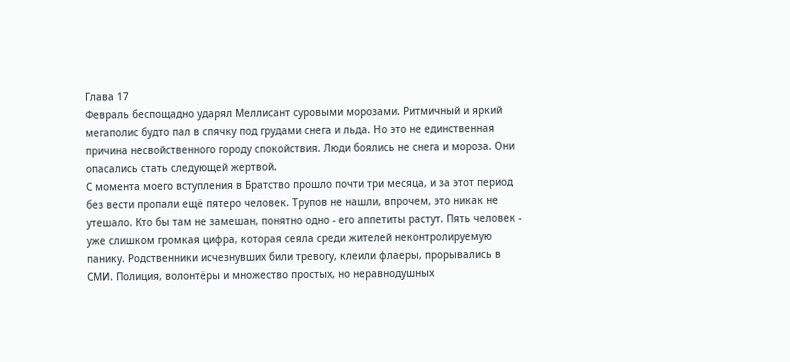Глава 17
Февраль беспощадно ударял Меллисант суровыми морозами. Ритмичный и яркий мегаполис будто пал в спячку под грудами снега и льда. Но это не единственная причина несвойственного городу спокойствия. Люди боялись не снега и мороза. Они опасались стать следующей жертвой.
С момента моего вступления в Братство прошло почти три месяца, и за этот период без вести пропали ещё пятеро человек. Трупов не нашли, впрочем, это никак не утешало. Кто бы там не замешан, понятно одно - его аппетиты растут. Пять человек - уже слишком громкая цифра, которая сеяла среди жителей неконтролируемую панику. Родственники исчезнувших били тревогу, клеили флаеры, прорывались в СМИ. Полиция, волонтёры и множество простых, но неравнодушных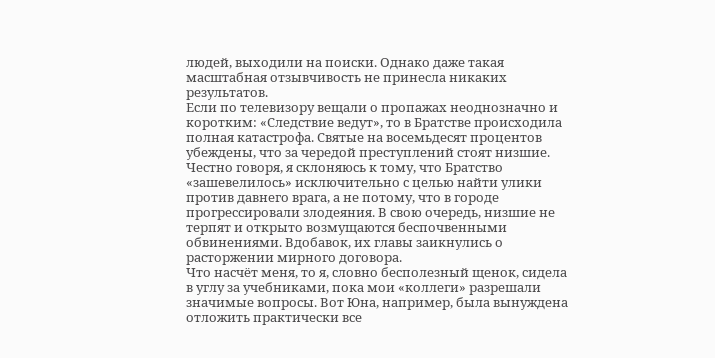людей, выходили на поиски. Однако даже такая масштабная отзывчивость не принесла никаких результатов.
Если по телевизору вещали о пропажах неоднозначно и коротким: «Следствие ведут», то в Братстве происходила полная катастрофа. Святые на восемьдесят процентов убеждены, что за чередой преступлений стоят низшие. Честно говоря, я склоняюсь к тому, что Братство «зашевелилось» исключительно с целью найти улики против давнего врага, а не потому, что в городе прогрессировали злодеяния. В свою очередь, низшие не терпят и открыто возмущаются беспочвенными обвинениями. Вдобавок, их главы заикнулись о расторжении мирного договора.
Что насчёт меня, то я, словно бесполезный щенок, сидела в углу за учебниками, пока мои «коллеги» разрешали значимые вопросы. Вот Юна, например, была вынуждена отложить практически все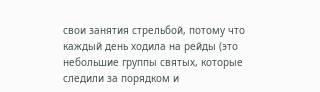свои занятия стрельбой, потому что каждый день ходила на рейды (это небольшие группы святых, которые следили за порядком и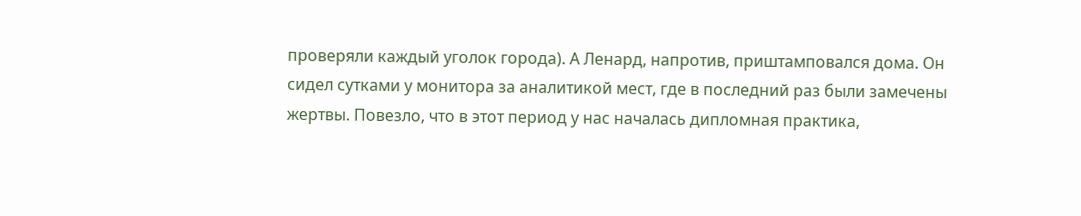проверяли каждый уголок города). А Ленард, напротив, приштамповался дома. Он сидел сутками у монитора за аналитикой мест, где в последний раз были замечены жертвы. Повезло, что в этот период у нас началась дипломная практика,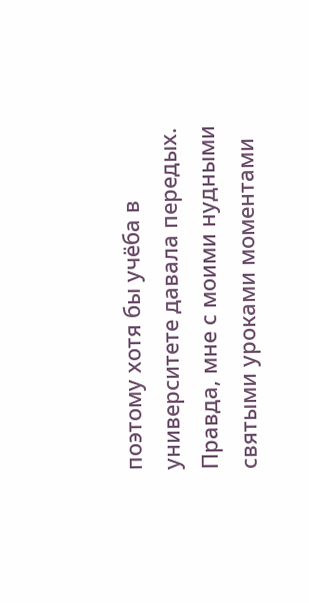поэтому хотя бы учёба в университете давала передых. Правда, мне с моими нудными святыми уроками моментами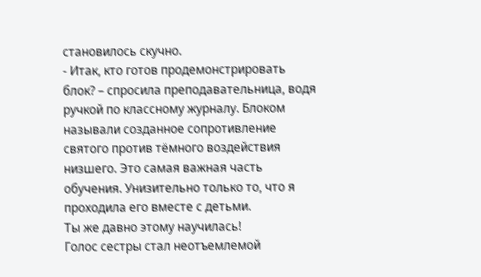становилось скучно.
- Итак, кто готов продемонстрировать блок? – спросила преподавательница, водя ручкой по классному журналу. Блоком называли созданное сопротивление святого против тёмного воздействия низшего. Это самая важная часть обучения. Унизительно только то, что я проходила его вместе с детьми.
Ты же давно этому научилась!
Голос сестры стал неотъемлемой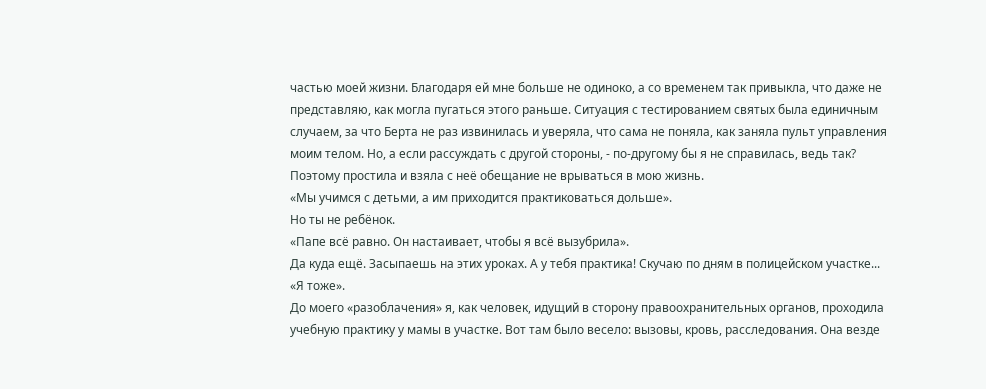частью моей жизни. Благодаря ей мне больше не одиноко, а со временем так привыкла, что даже не представляю, как могла пугаться этого раньше. Ситуация с тестированием святых была единичным случаем, за что Берта не раз извинилась и уверяла, что сама не поняла, как заняла пульт управления моим телом. Но, а если рассуждать с другой стороны, - по-другому бы я не справилась, ведь так? Поэтому простила и взяла с неё обещание не врываться в мою жизнь.
«Мы учимся с детьми, а им приходится практиковаться дольше».
Но ты не ребёнок.
«Папе всё равно. Он настаивает, чтобы я всё вызубрила».
Да куда ещё. Засыпаешь на этих уроках. А у тебя практика! Скучаю по дням в полицейском участке...
«Я тоже».
До моего «разоблачения» я, как человек, идущий в сторону правоохранительных органов, проходила учебную практику у мамы в участке. Вот там было весело: вызовы, кровь, расследования. Она везде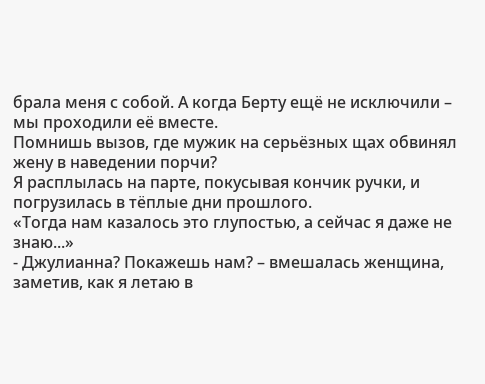брала меня с собой. А когда Берту ещё не исключили – мы проходили её вместе.
Помнишь вызов, где мужик на серьёзных щах обвинял жену в наведении порчи?
Я расплылась на парте, покусывая кончик ручки, и погрузилась в тёплые дни прошлого.
«Тогда нам казалось это глупостью, а сейчас я даже не знаю...»
- Джулианна? Покажешь нам? – вмешалась женщина, заметив, как я летаю в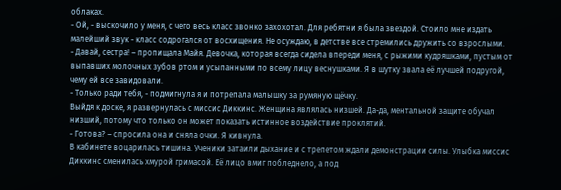облаках.
- Ой, - выскочило у меня, с чего весь класс звонко захохотал. Для ребятни я была звездой. Стоило мне издать малейший звук - класс содрогался от восхищения. Не осуждаю, в детстве все стремились дружить со взрослыми.
- Давай, сестра! – пропищала Майя. Девочка, которая всегда сидела впереди меня, с рыжими кудряшками, пустым от выпавших молочных зубов ртом и усыпанными по всему лицу веснушками. Я в шутку звала её лучшей подругой, чему ей все завидовали.
- Только ради тебя, - подмигнула я и потрепала малышку за румяную щёчку.
Выйдя к доске, я развернулась с миссис Диккинс. Женщина являлась низшей. Да-да, ментальной защите обучал низший, потому что только он может показать истинное воздействие проклятий.
- Готова? – спросила она и сняла очки. Я кивнула.
В кабинете воцарилась тишина. Ученики затаили дыхание и с трепетом ждали демонстрации силы. Улыбка миссис Диккинс сменилась хмурой гримасой. Её лицо вмиг побледнело, а под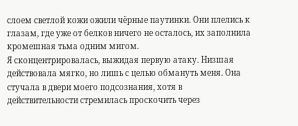слоем светлой кожи ожили чёрные паутинки. Они плелись к глазам, где уже от белков ничего не осталось, их заполнила кромешная тьма одним мигом.
Я сконцентрировалась, выжидая первую атаку. Низшая действовала мягко, но лишь с целью обмануть меня. Она стучала в двери моего подсознания, хотя в действительности стремилась проскочить через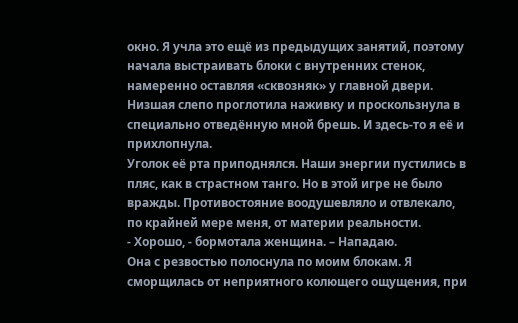окно. Я учла это ещё из предыдущих занятий, поэтому начала выстраивать блоки с внутренних стенок, намеренно оставляя «сквозняк» у главной двери. Низшая слепо проглотила наживку и проскользнула в специально отведённую мной брешь. И здесь-то я её и прихлопнула.
Уголок её рта приподнялся. Наши энергии пустились в пляс, как в страстном танго. Но в этой игре не было вражды. Противостояние воодушевляло и отвлекало, по крайней мере меня, от материи реальности.
- Хорошо, - бормотала женщина. – Нападаю.
Она с резвостью полоснула по моим блокам. Я сморщилась от неприятного колющего ощущения, при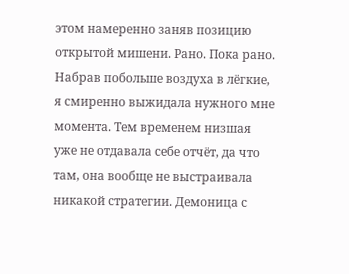этом намеренно заняв позицию открытой мишени. Рано. Пока рано. Набрав побольше воздуха в лёгкие, я смиренно выжидала нужного мне момента. Тем временем низшая уже не отдавала себе отчёт, да что там, она вообще не выстраивала никакой стратегии. Демоница с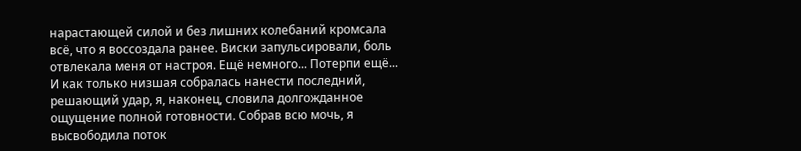нарастающей силой и без лишних колебаний кромсала всё, что я воссоздала ранее. Виски запульсировали, боль отвлекала меня от настроя. Ещё немного... Потерпи ещё... И как только низшая собралась нанести последний, решающий удар, я, наконец, словила долгожданное ощущение полной готовности. Собрав всю мочь, я высвободила поток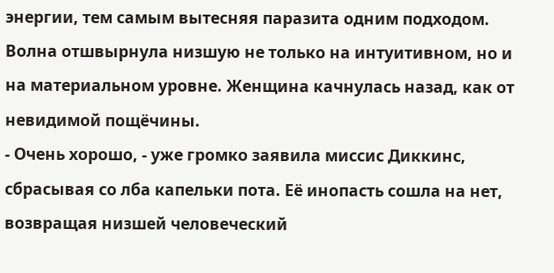энергии, тем самым вытесняя паразита одним подходом. Волна отшвырнула низшую не только на интуитивном, но и на материальном уровне. Женщина качнулась назад, как от невидимой пощёчины.
- Очень хорошо, - уже громко заявила миссис Диккинс, сбрасывая со лба капельки пота. Её инопасть сошла на нет, возвращая низшей человеческий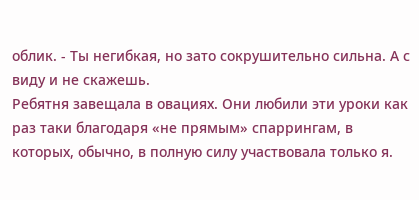облик. - Ты негибкая, но зато сокрушительно сильна. А с виду и не скажешь.
Ребятня завещала в овациях. Они любили эти уроки как раз таки благодаря «не прямым» спаррингам, в которых, обычно, в полную силу участвовала только я.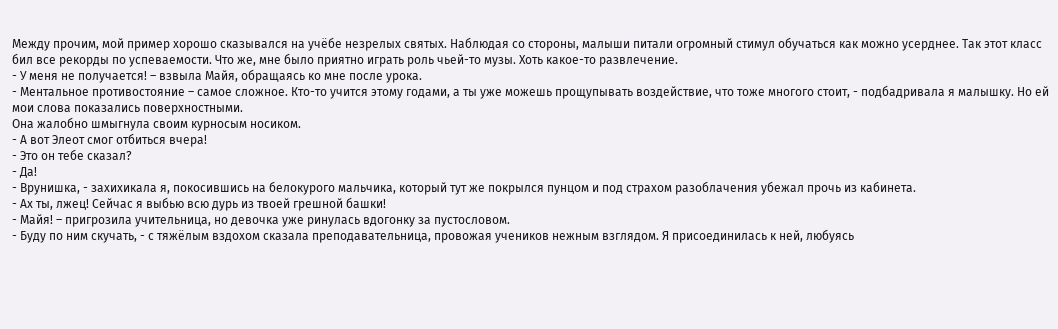Между прочим, мой пример хорошо сказывался на учёбе незрелых святых. Наблюдая со стороны, малыши питали огромный стимул обучаться как можно усерднее. Так этот класс бил все рекорды по успеваемости. Что же, мне было приятно играть роль чьей-то музы. Хоть какое-то развлечение.
- У меня не получается! – взвыла Майя, обращаясь ко мне после урока.
- Ментальное противостояние – самое сложное. Кто-то учится этому годами, а ты уже можешь прощупывать воздействие, что тоже многого стоит, - подбадривала я малышку. Но ей мои слова показались поверхностными.
Она жалобно шмыгнула своим курносым носиком.
- А вот Элеот смог отбиться вчера!
- Это он тебе сказал?
- Да!
- Врунишка, - захихикала я, покосившись на белокурого мальчика, который тут же покрылся пунцом и под страхом разоблачения убежал прочь из кабинета.
- Ах ты, лжец! Сейчас я выбью всю дурь из твоей грешной башки!
- Майя! – пригрозила учительница, но девочка уже ринулась вдогонку за пустословом.
- Буду по ним скучать, - с тяжёлым вздохом сказала преподавательница, провожая учеников нежным взглядом. Я присоединилась к ней, любуясь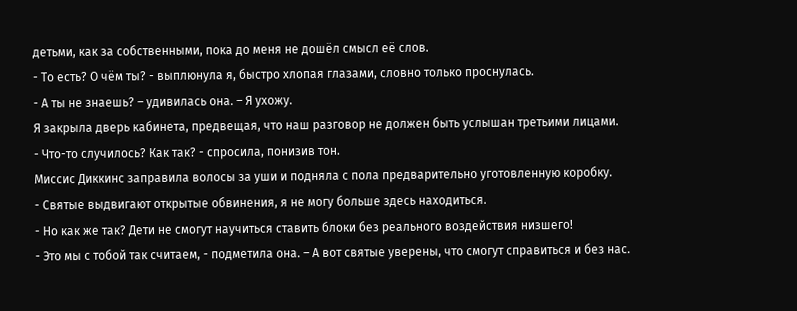детьми, как за собственными, пока до меня не дошёл смысл её слов.
- То есть? О чём ты? - выплюнула я, быстро хлопая глазами, словно только проснулась.
- А ты не знаешь? – удивилась она. – Я ухожу.
Я закрыла дверь кабинета, предвещая, что наш разговор не должен быть услышан третьими лицами.
- Что-то случилось? Как так? - спросила, понизив тон.
Миссис Диккинс заправила волосы за уши и подняла с пола предварительно уготовленную коробку.
- Святые выдвигают открытые обвинения, я не могу больше здесь находиться.
- Но как же так? Дети не смогут научиться ставить блоки без реального воздействия низшего!
- Это мы с тобой так считаем, - подметила она. – А вот святые уверены, что смогут справиться и без нас.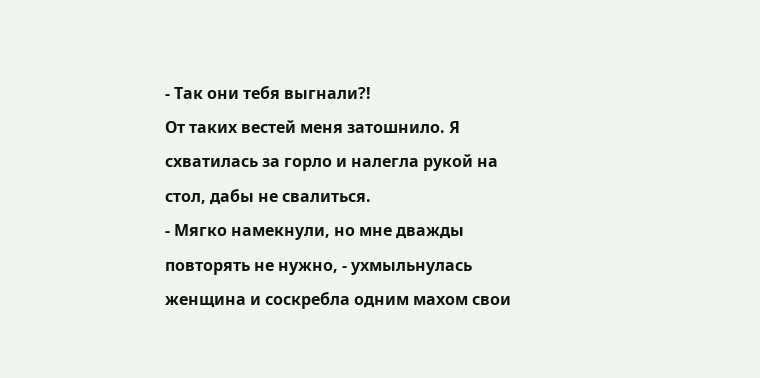- Так они тебя выгнали?!
От таких вестей меня затошнило. Я схватилась за горло и налегла рукой на стол, дабы не свалиться.
- Мягко намекнули, но мне дважды повторять не нужно, - ухмыльнулась женщина и соскребла одним махом свои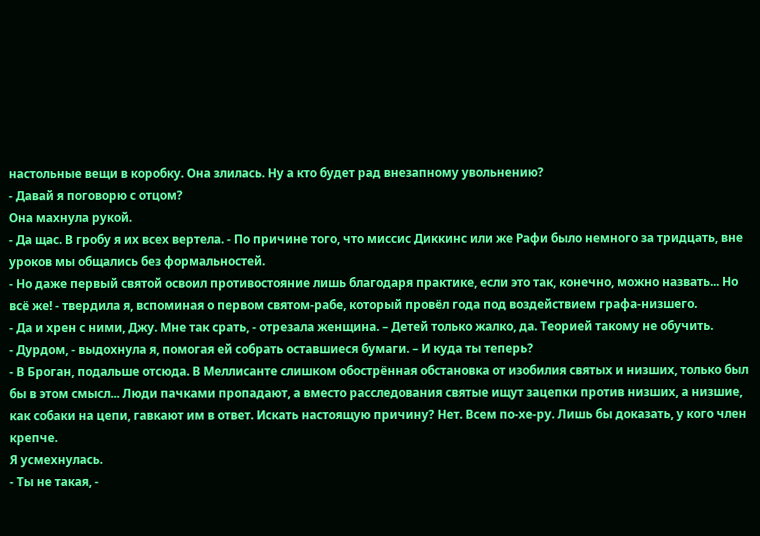настольные вещи в коробку. Она злилась. Ну а кто будет рад внезапному увольнению?
- Давай я поговорю с отцом?
Она махнула рукой.
- Да щас. В гробу я их всех вертела. - По причине того, что миссис Диккинс или же Рафи было немного за тридцать, вне уроков мы общались без формальностей.
- Но даже первый святой освоил противостояние лишь благодаря практике, если это так, конечно, можно назвать... Но всё же! - твердила я, вспоминая о первом святом-рабе, который провёл года под воздействием графа-низшего.
- Да и хрен с ними, Джу. Мне так срать, - отрезала женщина. – Детей только жалко, да. Теорией такому не обучить.
- Дурдом, - выдохнула я, помогая ей собрать оставшиеся бумаги. – И куда ты теперь?
- В Броган, подальше отсюда. В Меллисанте слишком обострённая обстановка от изобилия святых и низших, только был бы в этом смысл... Люди пачками пропадают, а вместо расследования святые ищут зацепки против низших, а низшие, как собаки на цепи, гавкают им в ответ. Искать настоящую причину? Нет. Всем по-хе-ру. Лишь бы доказать, у кого член крепче.
Я усмехнулась.
- Ты не такая, -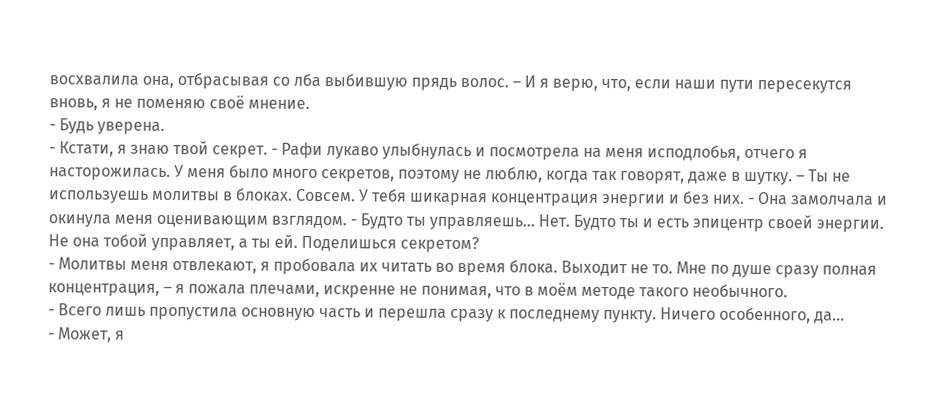восхвалила она, отбрасывая со лба выбившую прядь волос. – И я верю, что, если наши пути пересекутся вновь, я не поменяю своё мнение.
- Будь уверена.
- Кстати, я знаю твой секрет. - Рафи лукаво улыбнулась и посмотрела на меня исподлобья, отчего я насторожилась. У меня было много секретов, поэтому не люблю, когда так говорят, даже в шутку. – Ты не используешь молитвы в блоках. Совсем. У тебя шикарная концентрация энергии и без них. - Она замолчала и окинула меня оценивающим взглядом. - Будто ты управляешь... Нет. Будто ты и есть эпицентр своей энергии. Не она тобой управляет, а ты ей. Поделишься секретом?
- Молитвы меня отвлекают, я пробовала их читать во время блока. Выходит не то. Мне по душе сразу полная концентрация, – я пожала плечами, искренне не понимая, что в моём методе такого необычного.
- Всего лишь пропустила основную часть и перешла сразу к последнему пункту. Ничего особенного, да...
- Может, я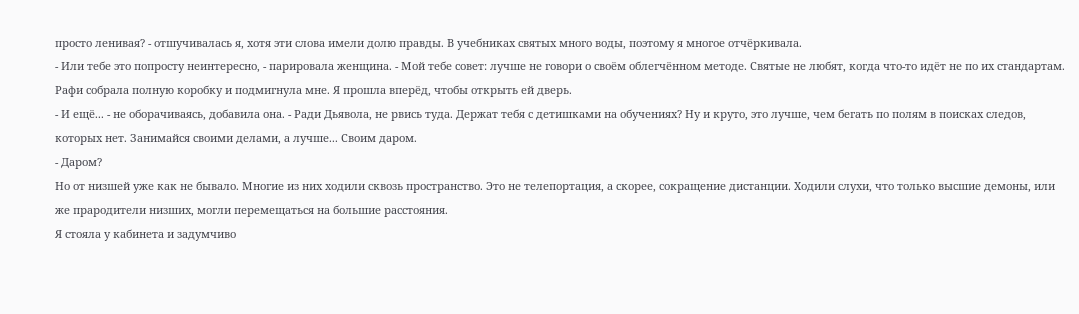просто ленивая? - отшучивалась я, хотя эти слова имели долю правды. В учебниках святых много воды, поэтому я многое отчёркивала.
- Или тебе это попросту неинтересно, - парировала женщина. - Мой тебе совет: лучше не говори о своём облегчённом методе. Святые не любят, когда что-то идёт не по их стандартам.
Рафи собрала полную коробку и подмигнула мне. Я прошла вперёд, чтобы открыть ей дверь.
- И ещё... - не оборачиваясь, добавила она. - Ради Дьявола, не рвись туда. Держат тебя с детишками на обучениях? Ну и круто, это лучше, чем бегать по полям в поисках следов, которых нет. Занимайся своими делами, а лучше... Своим даром.
- Даром?
Но от низшей уже как не бывало. Многие из них ходили сквозь пространство. Это не телепортация, а скорее, сокращение дистанции. Ходили слухи, что только высшие демоны, или же прародители низших, могли перемещаться на большие расстояния.
Я стояла у кабинета и задумчиво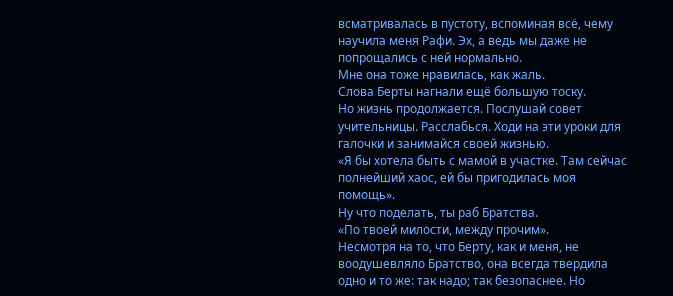всматривалась в пустоту, вспоминая всё, чему научила меня Рафи. Эх, а ведь мы даже не попрощались с ней нормально.
Мне она тоже нравилась, как жаль.
Слова Берты нагнали ещё большую тоску.
Но жизнь продолжается. Послушай совет учительницы. Расслабься. Ходи на эти уроки для галочки и занимайся своей жизнью.
«Я бы хотела быть с мамой в участке. Там сейчас полнейший хаос, ей бы пригодилась моя помощь».
Ну что поделать, ты раб Братства.
«По твоей милости, между прочим».
Несмотря на то, что Берту, как и меня, не воодушевляло Братство, она всегда твердила одно и то же: так надо; так безопаснее. Но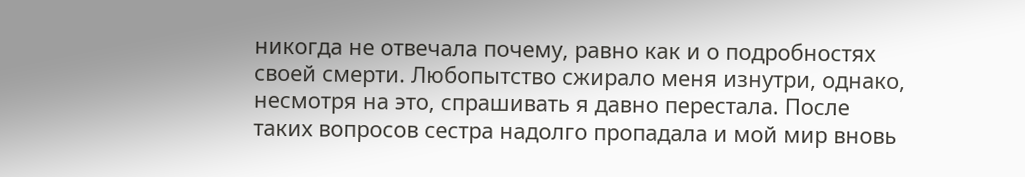никогда не отвечала почему, равно как и о подробностях своей смерти. Любопытство сжирало меня изнутри, однако, несмотря на это, спрашивать я давно перестала. После таких вопросов сестра надолго пропадала и мой мир вновь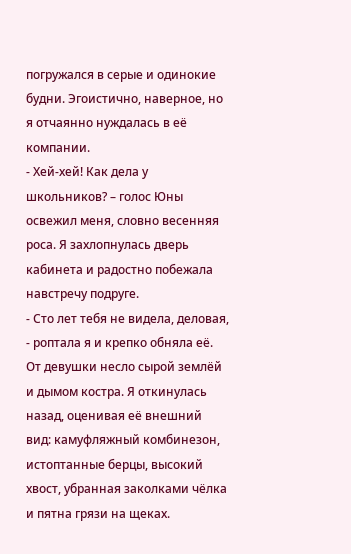погружался в серые и одинокие будни. Эгоистично, наверное, но я отчаянно нуждалась в её компании.
- Хей-хей! Как дела у школьников? – голос Юны освежил меня, словно весенняя роса. Я захлопнулась дверь кабинета и радостно побежала навстречу подруге.
- Сто лет тебя не видела, деловая, - роптала я и крепко обняла её. От девушки несло сырой землёй и дымом костра. Я откинулась назад, оценивая её внешний вид: камуфляжный комбинезон, истоптанные берцы, высокий хвост, убранная заколками чёлка и пятна грязи на щеках.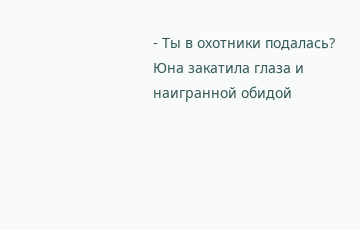- Ты в охотники подалась?
Юна закатила глаза и наигранной обидой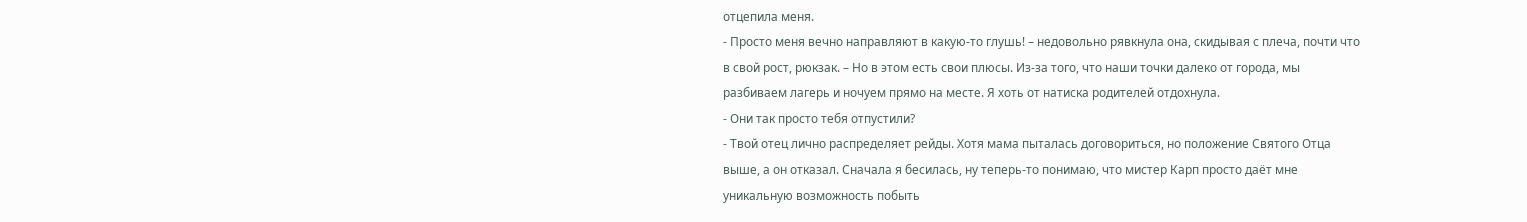отцепила меня.
- Просто меня вечно направляют в какую-то глушь! – недовольно рявкнула она, скидывая с плеча, почти что в свой рост, рюкзак. – Но в этом есть свои плюсы. Из-за того, что наши точки далеко от города, мы разбиваем лагерь и ночуем прямо на месте. Я хоть от натиска родителей отдохнула.
- Они так просто тебя отпустили?
- Твой отец лично распределяет рейды. Хотя мама пыталась договориться, но положение Святого Отца выше, а он отказал. Сначала я бесилась, ну теперь-то понимаю, что мистер Карп просто даёт мне уникальную возможность побыть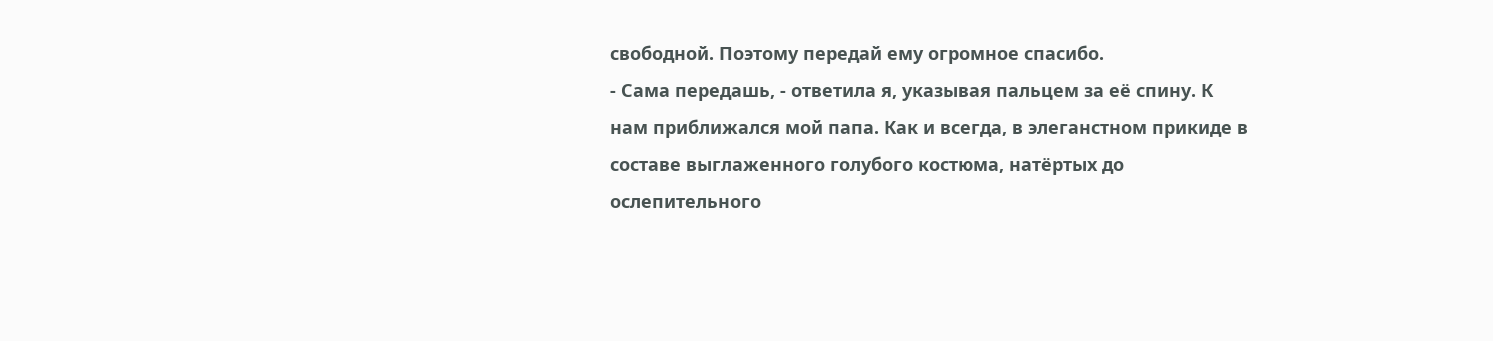свободной. Поэтому передай ему огромное спасибо.
- Сама передашь, - ответила я, указывая пальцем за её спину. К нам приближался мой папа. Как и всегда, в элеганстном прикиде в составе выглаженного голубого костюма, натёртых до ослепительного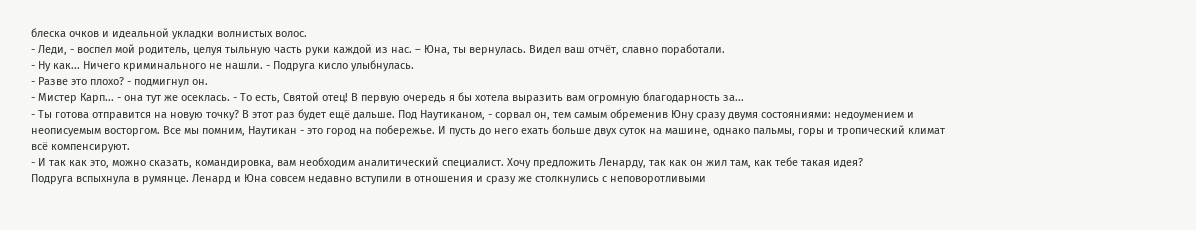блеска очков и идеальной укладки волнистых волос.
- Леди, - воспел мой родитель, целуя тыльную часть руки каждой из нас. – Юна, ты вернулась. Видел ваш отчёт, славно поработали.
- Ну как... Ничего криминального не нашли. - Подруга кисло улыбнулась.
- Разве это плохо? - подмигнул он.
- Мистер Карп... - она тут же осеклась. - То есть, Святой отец! В первую очередь я бы хотела выразить вам огромную благодарность за...
- Ты готова отправится на новую точку? В этот раз будет ещё дальше. Под Наутиканом, - сорвал он, тем самым обременив Юну сразу двумя состояниями: недоумением и неописуемым восторгом. Все мы помним, Наутикан - это город на побережье. И пусть до него ехать больше двух суток на машине, однако пальмы, горы и тропический климат всё компенсируют.
- И так как это, можно сказать, командировка, вам необходим аналитический специалист. Хочу предложить Ленарду, так как он жил там, как тебе такая идея?
Подруга вспыхнула в румянце. Ленард и Юна совсем недавно вступили в отношения и сразу же столкнулись с неповоротливыми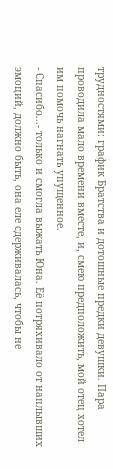трудностями: график Братства и дотошные предки девушки. Пара проводила мало времени вместе, и, смею предположить, мой отец хотел им помочь нагнать упущенное.
- Спасибо...- только и смогла выжать Юна. Её потряхивало от наплывших эмоций, должно быть, она еле сдерживалась, чтобы не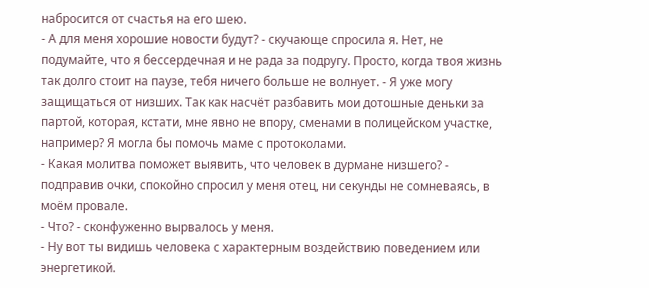набросится от счастья на его шею.
- А для меня хорошие новости будут? - скучающе спросила я. Нет, не подумайте, что я бессердечная и не рада за подругу. Просто, когда твоя жизнь так долго стоит на паузе, тебя ничего больше не волнует. - Я уже могу защищаться от низших. Так как насчёт разбавить мои дотошные деньки за партой, которая, кстати, мне явно не впору, сменами в полицейском участке, например? Я могла бы помочь маме с протоколами.
- Какая молитва поможет выявить, что человек в дурмане низшего? - подправив очки, спокойно спросил у меня отец, ни секунды не сомневаясь, в моём провале.
- Что? - сконфуженно вырвалось у меня.
- Ну вот ты видишь человека с характерным воздействию поведением или энергетикой.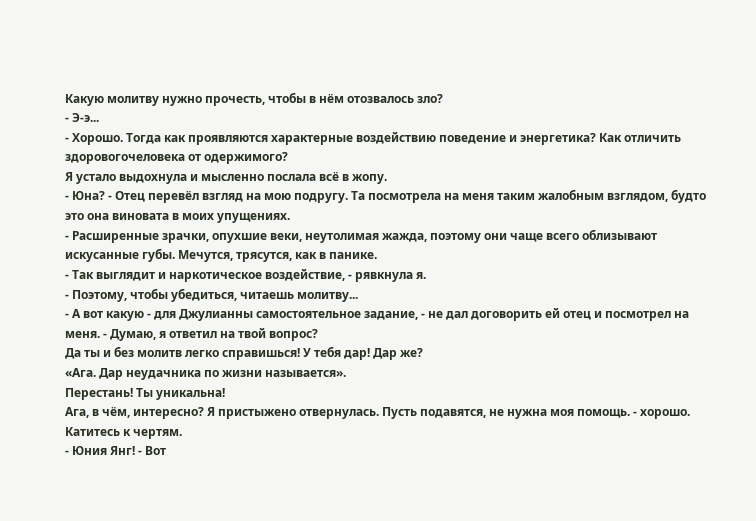Какую молитву нужно прочесть, чтобы в нём отозвалось зло?
- Э-э...
- Хорошо. Тогда как проявляются характерные воздействию поведение и энергетика? Как отличить здоровогочеловека от одержимого?
Я устало выдохнула и мысленно послала всё в жопу.
- Юна? - Отец перевёл взгляд на мою подругу. Та посмотрела на меня таким жалобным взглядом, будто это она виновата в моих упущениях.
- Расширенные зрачки, опухшие веки, неутолимая жажда, поэтому они чаще всего облизывают искусанные губы. Мечутся, трясутся, как в панике.
- Так выглядит и наркотическое воздействие, - рявкнула я.
- Поэтому, чтобы убедиться, читаешь молитву...
- А вот какую - для Джулианны самостоятельное задание, - не дал договорить ей отец и посмотрел на меня. - Думаю, я ответил на твой вопрос?
Да ты и без молитв легко справишься! У тебя дар! Дар же?
«Ага. Дар неудачника по жизни называется».
Перестань! Ты уникальна!
Ага, в чём, интересно? Я пристыжено отвернулась. Пусть подавятся, не нужна моя помощь. - хорошо. Катитесь к чертям.
- Юния Янг! - Вот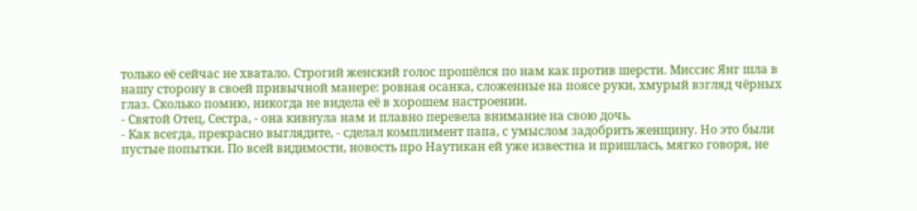только её сейчас не хватало. Строгий женский голос прошёлся по нам как против шерсти. Миссис Янг шла в нашу сторону в своей привычной манере: ровная осанка, сложенные на поясе руки, хмурый взгляд чёрных глаз. Сколько помню, никогда не видела её в хорошем настроении.
- Святой Отец, Сестра, - она кивнула нам и плавно перевела внимание на свою дочь.
- Как всегда, прекрасно выглядите, - сделал комплимент папа, с умыслом задобрить женщину. Но это были пустые попытки. По всей видимости, новость про Наутикан ей уже известна и пришлась, мягко говоря, не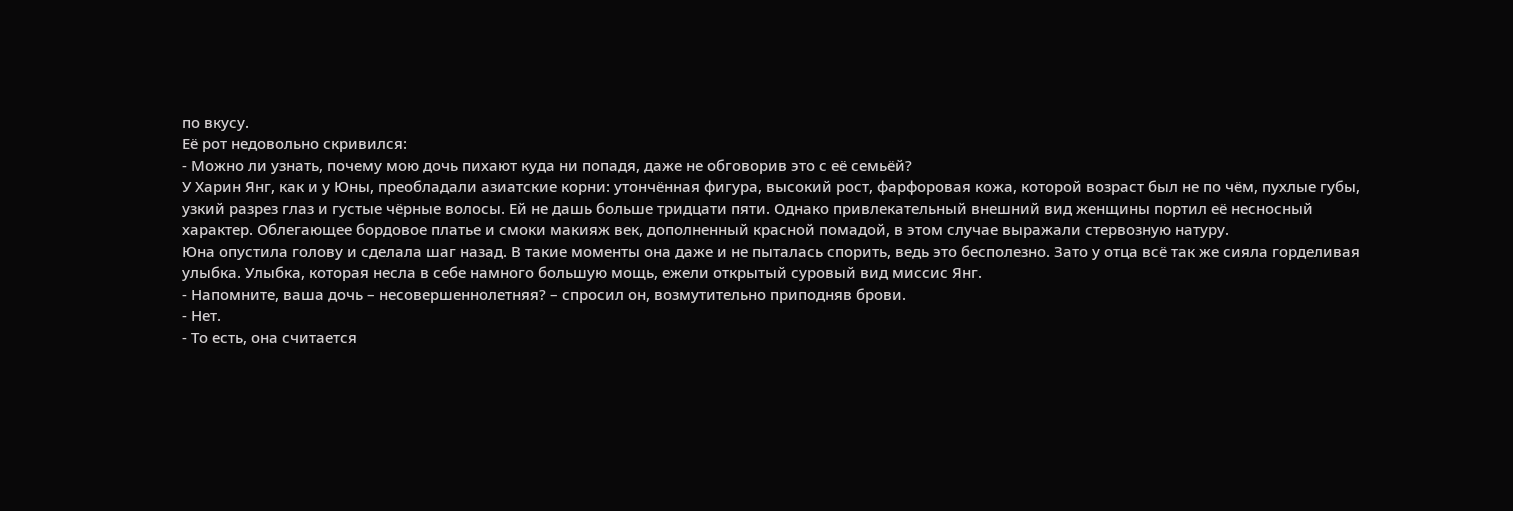по вкусу.
Её рот недовольно скривился:
- Можно ли узнать, почему мою дочь пихают куда ни попадя, даже не обговорив это с её семьёй?
У Харин Янг, как и у Юны, преобладали азиатские корни: утончённая фигура, высокий рост, фарфоровая кожа, которой возраст был не по чём, пухлые губы, узкий разрез глаз и густые чёрные волосы. Ей не дашь больше тридцати пяти. Однако привлекательный внешний вид женщины портил её несносный характер. Облегающее бордовое платье и смоки макияж век, дополненный красной помадой, в этом случае выражали стервозную натуру.
Юна опустила голову и сделала шаг назад. В такие моменты она даже и не пыталась спорить, ведь это бесполезно. Зато у отца всё так же сияла горделивая улыбка. Улыбка, которая несла в себе намного большую мощь, ежели открытый суровый вид миссис Янг.
- Напомните, ваша дочь – несовершеннолетняя? – спросил он, возмутительно приподняв брови.
- Нет.
- То есть, она считается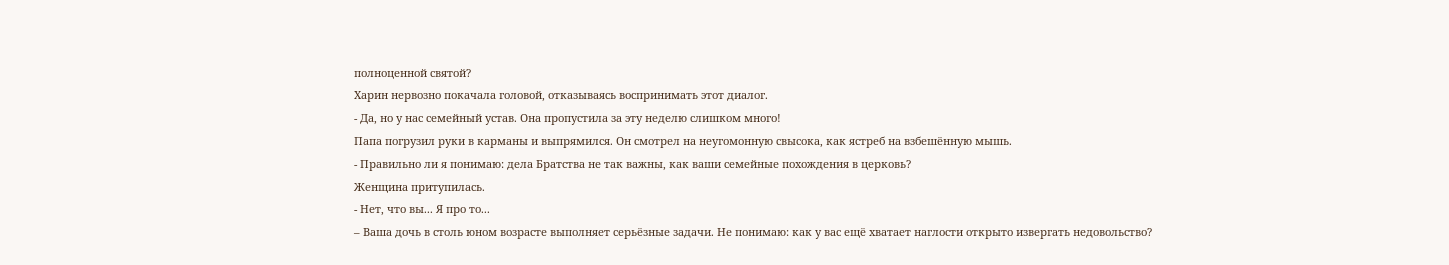полноценной святой?
Харин нервозно покачала головой, отказываясь воспринимать этот диалог.
- Да, но у нас семейный устав. Она пропустила за эту неделю слишком много!
Папа погрузил руки в карманы и выпрямился. Он смотрел на неугомонную свысока, как ястреб на взбешённую мышь.
- Правильно ли я понимаю: дела Братства не так важны, как ваши семейные похождения в церковь?
Женщина притупилась.
- Нет, что вы... Я про то...
– Ваша дочь в столь юном возрасте выполняет серьёзные задачи. Не понимаю: как у вас ещё хватает наглости открыто извергать недовольство?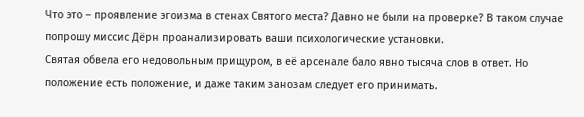Что это – проявление эгоизма в стенах Святого места? Давно не были на проверке? В таком случае попрошу миссис Дёрн проанализировать ваши психологические установки.
Святая обвела его недовольным прищуром, в её арсенале бало явно тысяча слов в ответ. Но положение есть положение, и даже таким занозам следует его принимать.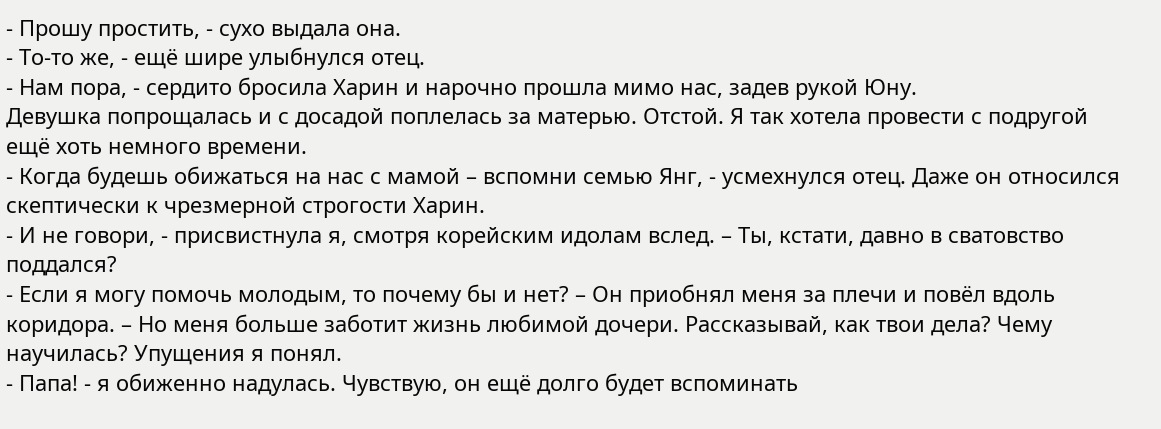- Прошу простить, - сухо выдала она.
- То-то же, - ещё шире улыбнулся отец.
- Нам пора, - сердито бросила Харин и нарочно прошла мимо нас, задев рукой Юну.
Девушка попрощалась и с досадой поплелась за матерью. Отстой. Я так хотела провести с подругой ещё хоть немного времени.
- Когда будешь обижаться на нас с мамой – вспомни семью Янг, - усмехнулся отец. Даже он относился скептически к чрезмерной строгости Харин.
- И не говори, - присвистнула я, смотря корейским идолам вслед. – Ты, кстати, давно в сватовство поддался?
- Если я могу помочь молодым, то почему бы и нет? – Он приобнял меня за плечи и повёл вдоль коридора. – Но меня больше заботит жизнь любимой дочери. Рассказывай, как твои дела? Чему научилась? Упущения я понял.
- Папа! - я обиженно надулась. Чувствую, он ещё долго будет вспоминать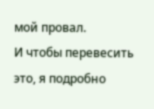мой провал.
И чтобы перевесить это, я подробно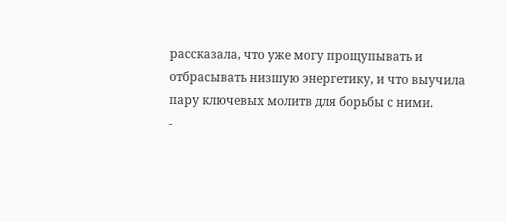рассказала, что уже могу прощупывать и отбрасывать низшую энергетику, и что выучила пару ключевых молитв для борьбы с ними.
-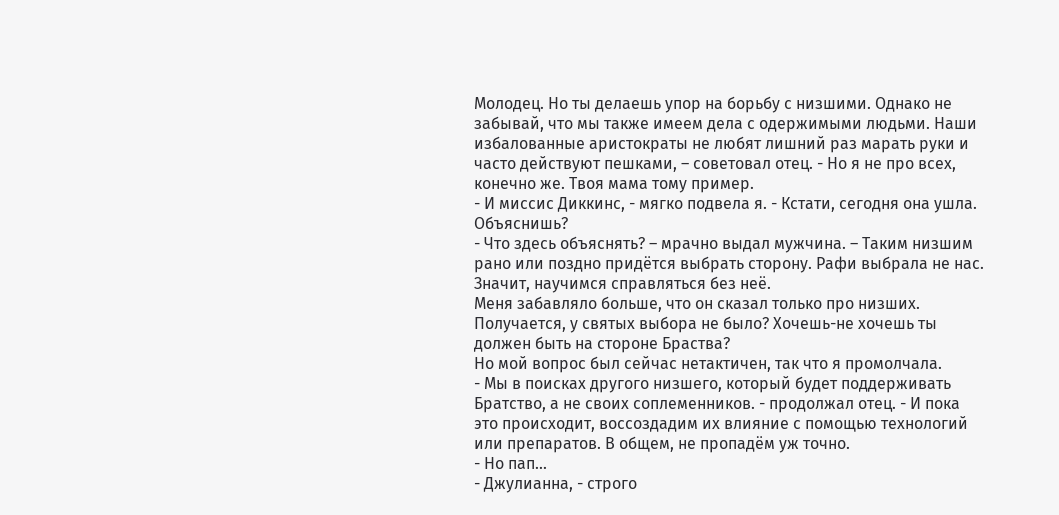Молодец. Но ты делаешь упор на борьбу с низшими. Однако не забывай, что мы также имеем дела с одержимыми людьми. Наши избалованные аристократы не любят лишний раз марать руки и часто действуют пешками, – советовал отец. - Но я не про всех, конечно же. Твоя мама тому пример.
- И миссис Диккинс, - мягко подвела я. - Кстати, сегодня она ушла. Объяснишь?
- Что здесь объяснять? – мрачно выдал мужчина. – Таким низшим рано или поздно придётся выбрать сторону. Рафи выбрала не нас. Значит, научимся справляться без неё.
Меня забавляло больше, что он сказал только про низших. Получается, у святых выбора не было? Хочешь-не хочешь ты должен быть на стороне Браства?
Но мой вопрос был сейчас нетактичен, так что я промолчала.
- Мы в поисках другого низшего, который будет поддерживать Братство, а не своих соплеменников. - продолжал отец. - И пока это происходит, воссоздадим их влияние с помощью технологий или препаратов. В общем, не пропадём уж точно.
- Но пап...
- Джулианна, - строго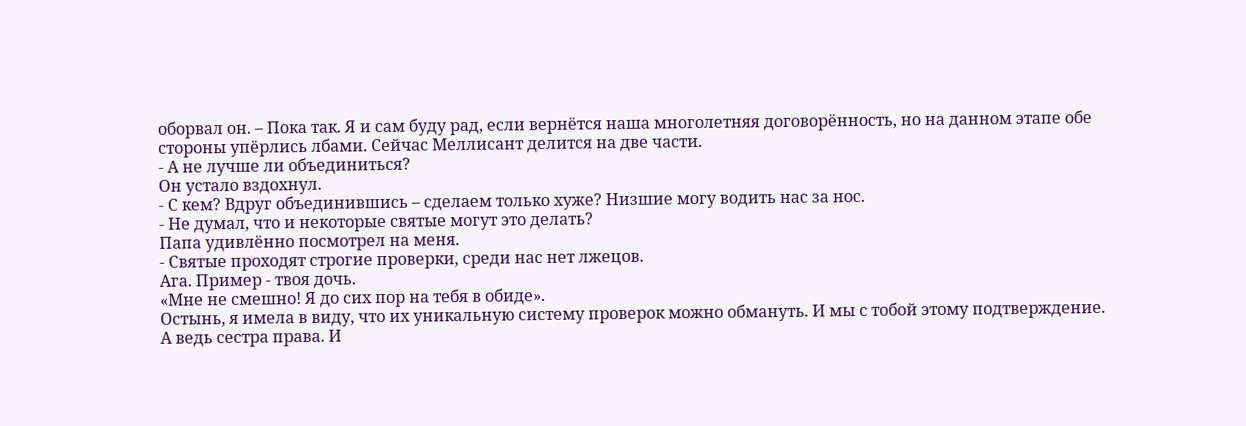оборвал он. – Пока так. Я и сам буду рад, если вернётся наша многолетняя договорённость, но на данном этапе обе стороны упёрлись лбами. Сейчас Меллисант делится на две части.
- А не лучше ли объединиться?
Он устало вздохнул.
- С кем? Вдруг объединившись – сделаем только хуже? Низшие могу водить нас за нос.
- Не думал, что и некоторые святые могут это делать?
Папа удивлённо посмотрел на меня.
- Святые проходят строгие проверки, среди нас нет лжецов.
Ага. Пример - твоя дочь.
«Мне не смешно! Я до сих пор на тебя в обиде».
Остынь, я имела в виду, что их уникальную систему проверок можно обмануть. И мы с тобой этому подтверждение.
А ведь сестра права. И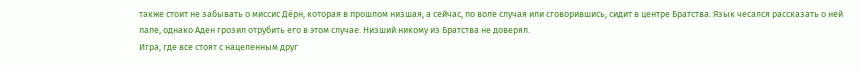также стоит не забывать о миссис Дёрн, которая в прошлом низшая, а сейчас, по воле случая или сговорившись, сидит в центре Братства. Язык чесался рассказать о ней папе, однако Аден грозил отрубить его в этом случае. Низший никому из Братства не доверял.
Игра, где все стоят с нацеленным друг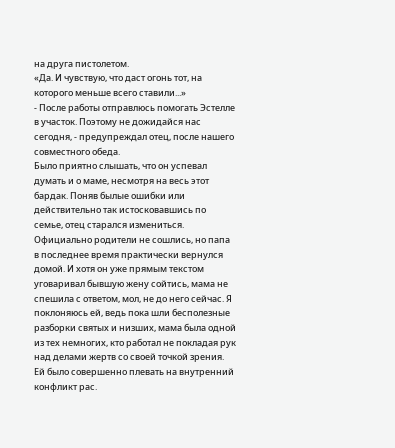на друга пистолетом.
«Да. И чувствую, что даст огонь тот, на которого меньше всего ставили...»
- После работы отправлюсь помогать Эстелле в участок. Поэтому не дожидайся нас сегодня, - предупреждал отец, после нашего совместного обеда.
Было приятно слышать, что он успевал думать и о маме, несмотря на весь этот бардак. Поняв былые ошибки или действительно так истосковавшись по семье, отец старался измениться. Официально родители не сошлись, но папа в последнее время практически вернулся домой. И хотя он уже прямым текстом уговаривал бывшую жену сойтись, мама не спешила с ответом, мол, не до него сейчас. Я поклоняюсь ей, ведь пока шли бесполезные разборки святых и низших, мама была одной из тех немногих, кто работал не покладая рук над делами жертв со своей точкой зрения. Ей было совершенно плевать на внутренний конфликт рас.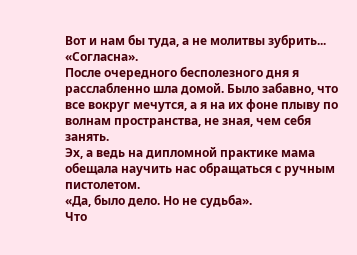Вот и нам бы туда, а не молитвы зубрить...
«Согласна».
После очередного бесполезного дня я расслабленно шла домой. Было забавно, что все вокруг мечутся, а я на их фоне плыву по волнам пространства, не зная, чем себя занять.
Эх, а ведь на дипломной практике мама обещала научить нас обращаться с ручным пистолетом.
«Да, было дело. Но не судьба».
Что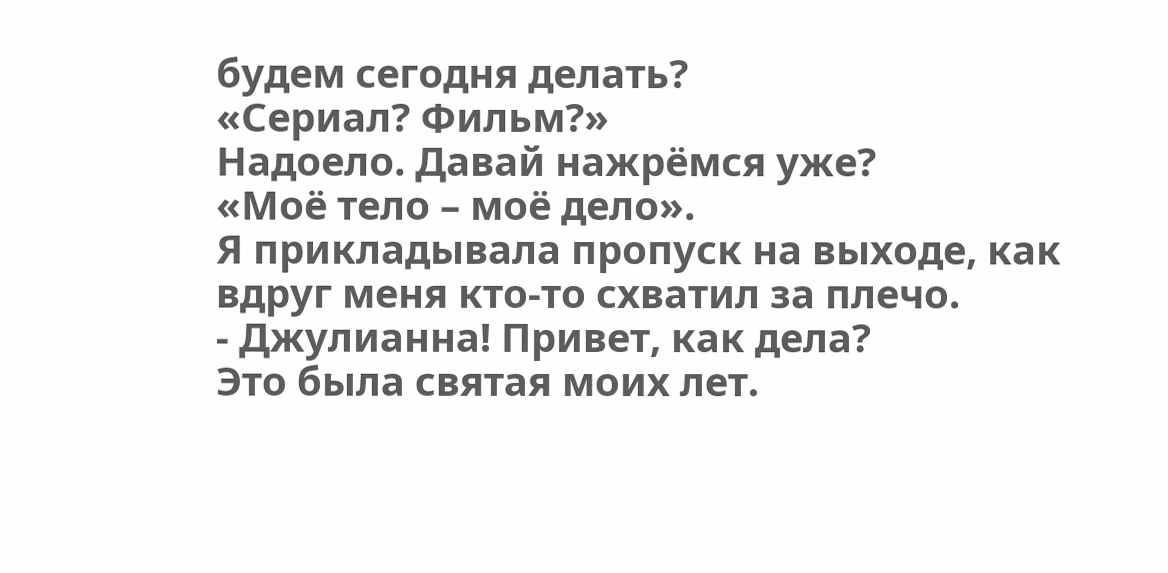будем сегодня делать?
«Сериал? Фильм?»
Надоело. Давай нажрёмся уже?
«Моё тело – моё дело».
Я прикладывала пропуск на выходе, как вдруг меня кто-то схватил за плечо.
- Джулианна! Привет, как дела?
Это была святая моих лет.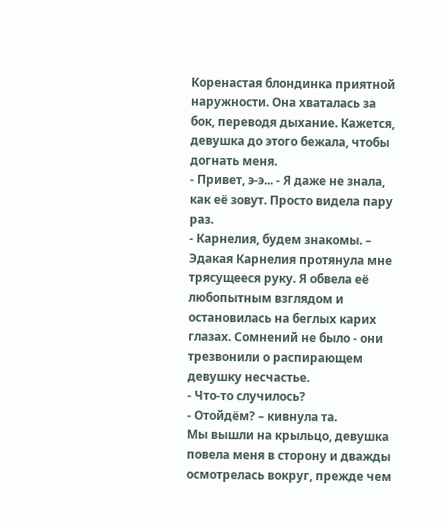Коренастая блондинка приятной наружности. Она хваталась за бок, переводя дыхание. Кажется, девушка до этого бежала, чтобы догнать меня.
- Привет, э-э... - Я даже не знала, как её зовут. Просто видела пару раз.
- Карнелия, будем знакомы. – Эдакая Карнелия протянула мне трясущееся руку. Я обвела её любопытным взглядом и остановилась на беглых карих глазах. Сомнений не было - они трезвонили о распирающем девушку несчастье.
- Что-то случилось?
- Отойдём? – кивнула та.
Мы вышли на крыльцо, девушка повела меня в сторону и дважды осмотрелась вокруг, прежде чем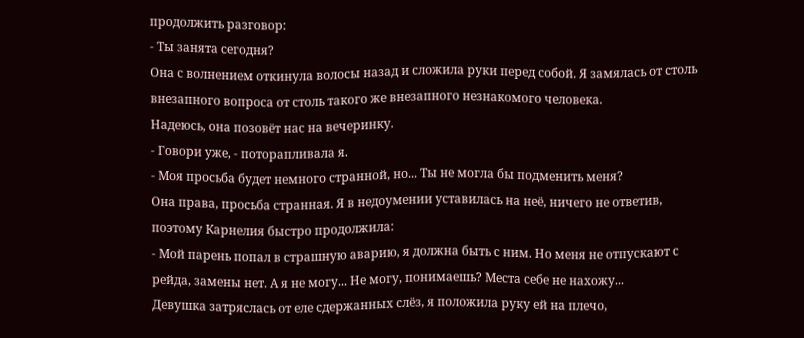продолжить разговор:
- Ты занята сегодня?
Она с волнением откинула волосы назад и сложила руки перед собой. Я замялась от столь внезапного вопроса от столь такого же внезапного незнакомого человека.
Надеюсь, она позовёт нас на вечеринку.
- Говори уже, - поторапливала я.
- Моя просьба будет немного странной, но... Ты не могла бы подменить меня?
Она права, просьба странная. Я в недоумении уставилась на неё, ничего не ответив, поэтому Карнелия быстро продолжила:
- Мой парень попал в страшную аварию, я должна быть с ним. Но меня не отпускают с рейда, замены нет. А я не могу... Не могу, понимаешь? Места себе не нахожу...
Девушка затряслась от еле сдержанных слёз, я положила руку ей на плечо,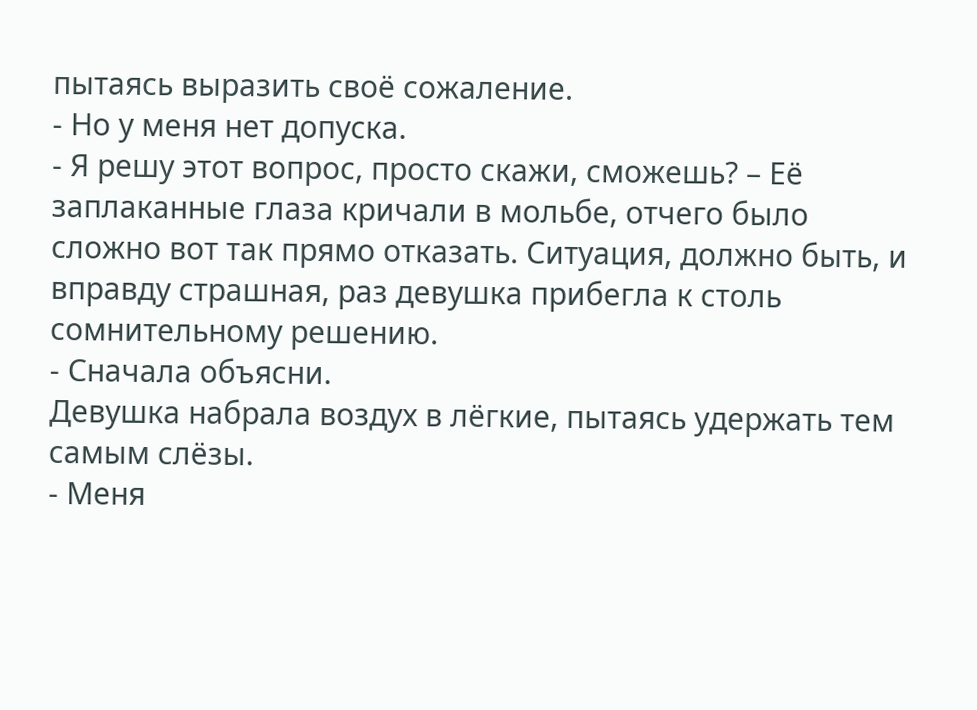пытаясь выразить своё сожаление.
- Но у меня нет допуска.
- Я решу этот вопрос, просто скажи, сможешь? – Её заплаканные глаза кричали в мольбе, отчего было сложно вот так прямо отказать. Ситуация, должно быть, и вправду страшная, раз девушка прибегла к столь сомнительному решению.
- Сначала объясни.
Девушка набрала воздух в лёгкие, пытаясь удержать тем самым слёзы.
- Меня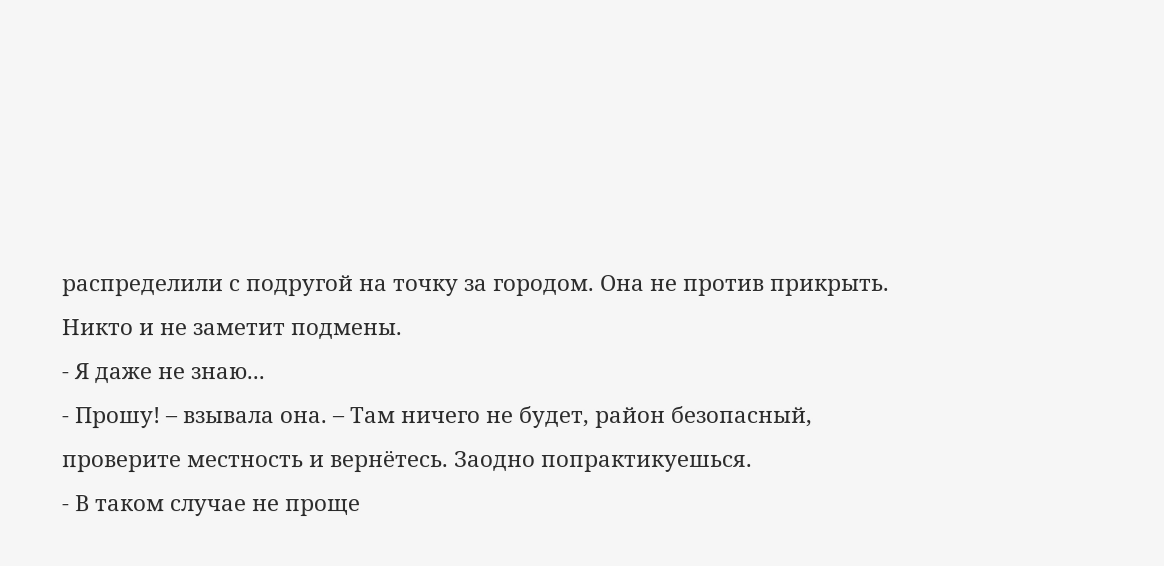распределили с подругой на точку за городом. Она не против прикрыть. Никто и не заметит подмены.
- Я даже не знаю...
- Прошу! – взывала она. – Там ничего не будет, район безопасный, проверите местность и вернётесь. Заодно попрактикуешься.
- В таком случае не проще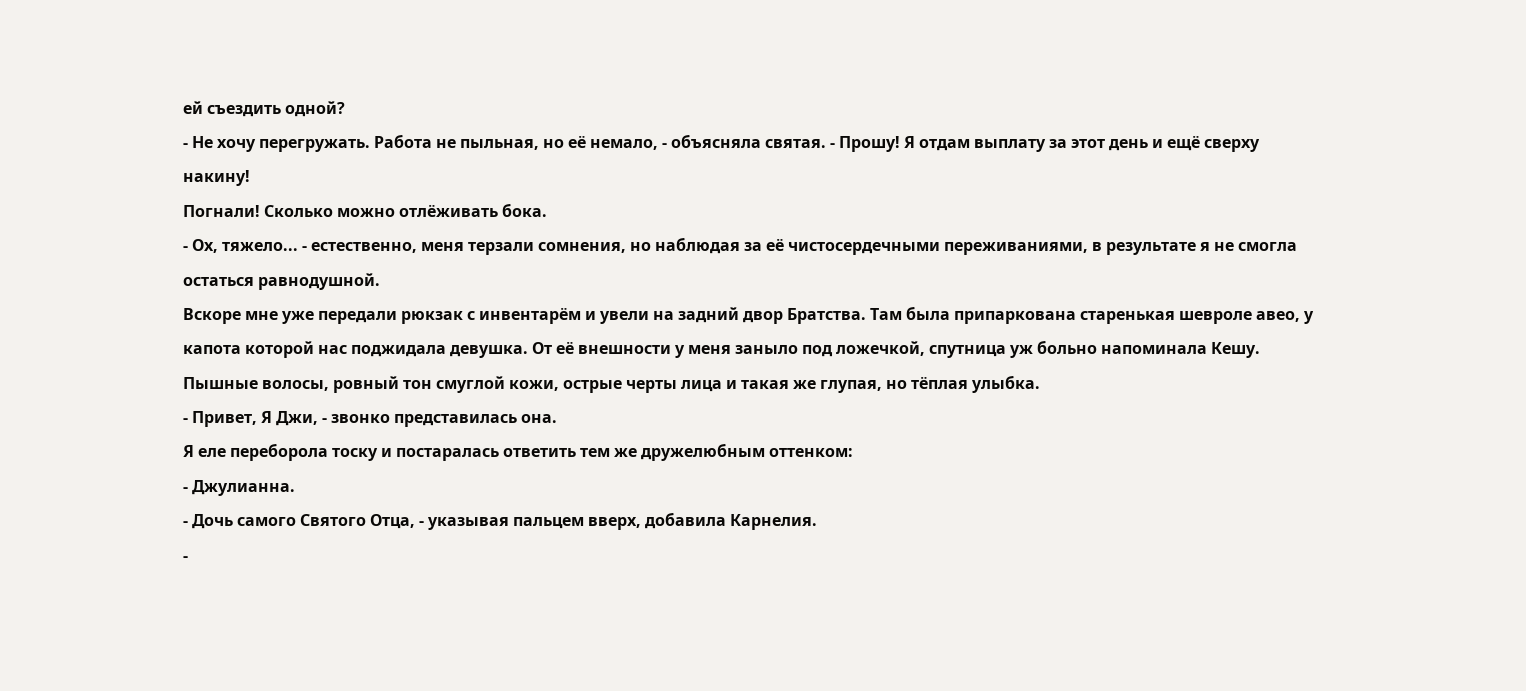ей съездить одной?
- Не хочу перегружать. Работа не пыльная, но её немало, - объясняла святая. - Прошу! Я отдам выплату за этот день и ещё сверху накину!
Погнали! Сколько можно отлёживать бока.
- Ох, тяжело... - естественно, меня терзали сомнения, но наблюдая за её чистосердечными переживаниями, в результате я не смогла остаться равнодушной.
Вскоре мне уже передали рюкзак с инвентарём и увели на задний двор Братства. Там была припаркована старенькая шевроле авео, у капота которой нас поджидала девушка. От её внешности у меня заныло под ложечкой, спутница уж больно напоминала Кешу. Пышные волосы, ровный тон смуглой кожи, острые черты лица и такая же глупая, но тёплая улыбка.
- Привет, Я Джи, - звонко представилась она.
Я еле переборола тоску и постаралась ответить тем же дружелюбным оттенком:
- Джулианна.
- Дочь самого Святого Отца, - указывая пальцем вверх, добавила Карнелия.
-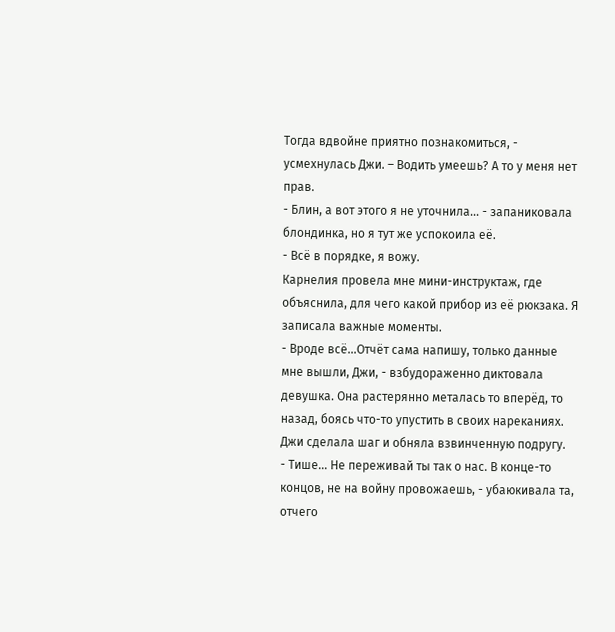Тогда вдвойне приятно познакомиться, - усмехнулась Джи. – Водить умеешь? А то у меня нет прав.
- Блин, а вот этого я не уточнила... - запаниковала блондинка, но я тут же успокоила её.
- Всё в порядке, я вожу.
Карнелия провела мне мини-инструктаж, где объяснила, для чего какой прибор из её рюкзака. Я записала важные моменты.
- Вроде всё...Отчёт сама напишу, только данные мне вышли, Джи, - взбудораженно диктовала девушка. Она растерянно металась то вперёд, то назад, боясь что-то упустить в своих нареканиях.
Джи сделала шаг и обняла взвинченную подругу.
- Тише... Не переживай ты так о нас. В конце-то концов, не на войну провожаешь, - убаюкивала та, отчего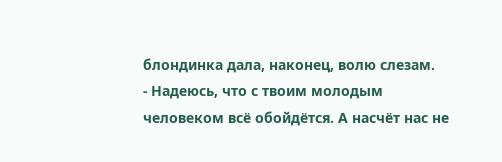блондинка дала, наконец, волю слезам.
- Надеюсь, что с твоим молодым человеком всё обойдётся. А насчёт нас не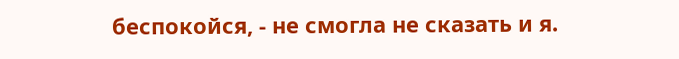беспокойся, - не смогла не сказать и я.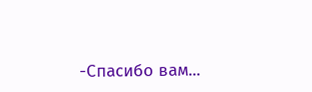-Спасибо вам...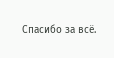Спасибо за всё.